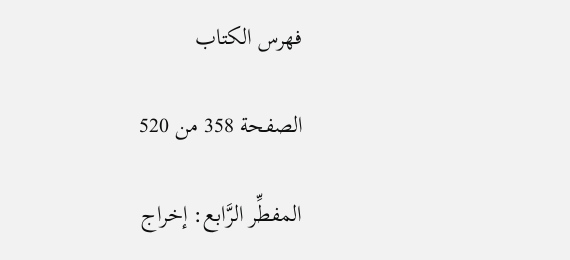فهرس الكتاب

الصفحة 358 من 520

المفطِّر الرَّابع: إخراج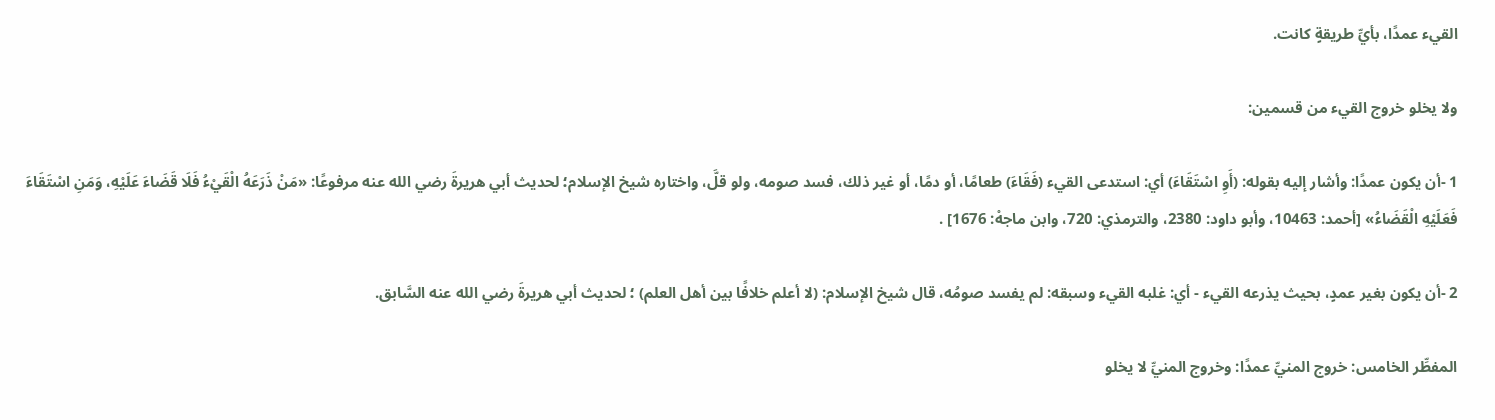القيء عمدًا، بأيِّ طريقةٍ كانت.

ولا يخلو خروج القيء من قسمين:

1 -أن يكون عمدًا: وأشار إليه بقوله: (أَوِ اسْتَقَاءَ) أي: استدعى القيء (فَقَاءَ) طعامًا، أو دمًا، أو غير ذلك، فسد صومه، ولو قلَّ، واختاره شيخ الإسلام؛ لحديث أبي هريرةَ رضي الله عنه مرفوعًا: «مَنْ ذَرَعَهُ الْقَيْءُ فَلَا قَضَاءَ عَلَيْهِ، وَمَنِ اسْتَقَاءَ فَعَلَيْهِ الْقَضَاءُ» [أحمد: 10463، وأبو داود: 2380، والترمذي: 720، وابن ماجهْ: 1676] .

2 -أن يكون بغير عمدٍ، بحيث يذرعه القيء - أي: غلبه القيء وسبقه: لم يفسد صومُه، قال شيخ الإسلام: (لا أعلم خلافًا بين أهل العلم) ؛ لحديث أبي هريرةَ رضي الله عنه السَّابق.

المفطِّر الخامس: خروج المنيِّ عمدًا: وخروج المنيِّ لا يخلو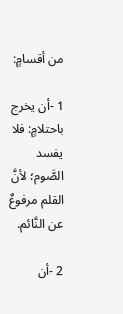من أقسامٍ:

1 -أن يخرج باحتلامٍ: فلا يفسد الصَّوم؛ لأنَّ القلم مرفوعٌ عن النَّائم.

2 -أن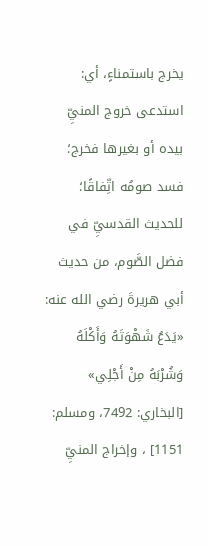يخرج باستمناءٍ، أي: استدعى خروج المنيِّ بيده أو بغيرها فخرج؛ فسد صومُه اتِّفاقًا؛ للحديث القدسيِّ في فضل الصَّوم، من حديث أبي هريرةَ رضي الله عنه: «يَدَعُ شَهْوَتَهُ وَأَكْلَهُ وَشُرْبَهُ مِنْ أَجْلِي» [البخاري: 7492، ومسلم: 1151] ، وإخراج المنيِّ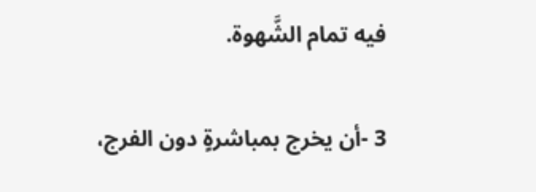فيه تمام الشَّهوة.

3 -أن يخرج بمباشرةٍ دون الفرج،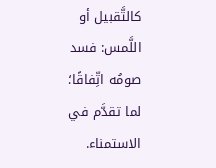كالتَّقبيل أو اللَّمس: فسد صومُه اتِّفاقًا؛ لما تقدَّم في الاستمناء.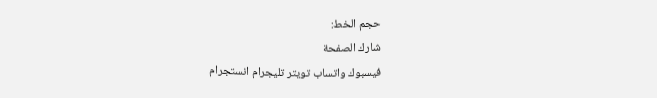حجم الخط:
شارك الصفحة
فيسبوك واتساب تويتر تليجرام انستجرام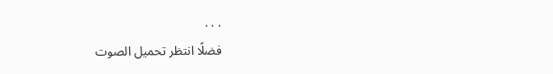. . .
فضلًا انتظر تحميل الصوت